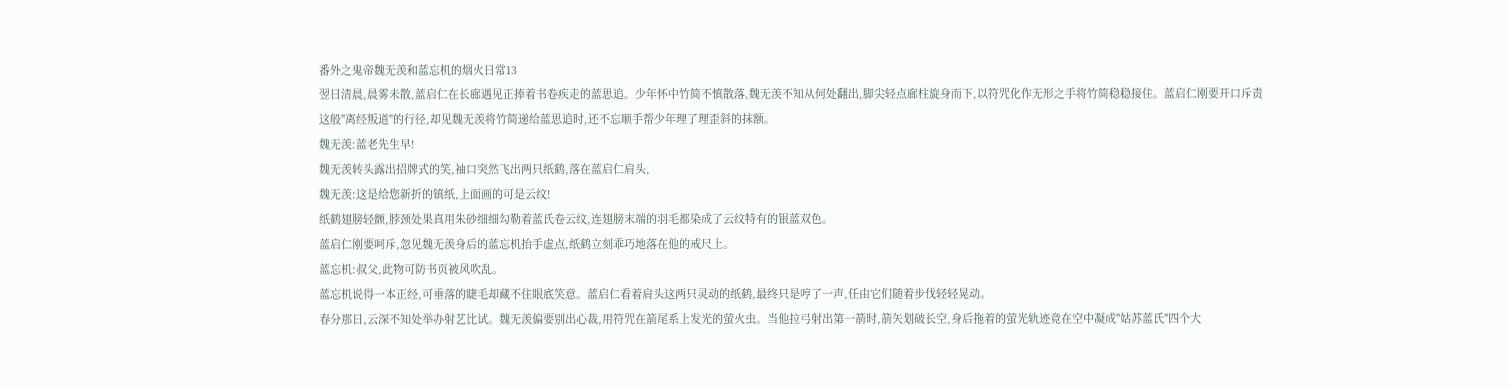番外之鬼帝魏无羡和蓝忘机的烟火日常13
翌日清晨,晨雾未散,蓝启仁在长廊遇见正捧着书卷疾走的蓝思追。少年怀中竹简不慎散落,魏无羡不知从何处翻出,脚尖轻点廊柱旋身而下,以符咒化作无形之手将竹简稳稳接住。蓝启仁刚要开口斥责这般"离经叛道"的行径,却见魏无羡将竹简递给蓝思追时,还不忘顺手帮少年理了理歪斜的抹额。
魏无羡:蓝老先生早!
魏无羡转头露出招牌式的笑,袖口突然飞出两只纸鹤,落在蓝启仁肩头,
魏无羡:这是给您新折的镇纸,上面画的可是云纹!
纸鹤翅膀轻颤,脖颈处果真用朱砂细细勾勒着蓝氏卷云纹,连翅膀末端的羽毛都染成了云纹特有的银蓝双色。
蓝启仁刚要呵斥,忽见魏无羡身后的蓝忘机抬手虚点,纸鹤立刻乖巧地落在他的戒尺上。
蓝忘机:叔父,此物可防书页被风吹乱。
蓝忘机说得一本正经,可垂落的睫毛却藏不住眼底笑意。蓝启仁看着肩头这两只灵动的纸鹤,最终只是哼了一声,任由它们随着步伐轻轻晃动。
春分那日,云深不知处举办射艺比试。魏无羡偏要别出心裁,用符咒在箭尾系上发光的萤火虫。当他拉弓射出第一箭时,箭矢划破长空,身后拖着的萤光轨迹竟在空中凝成"姑苏蓝氏"四个大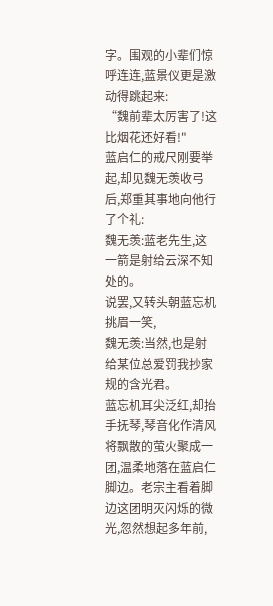字。围观的小辈们惊呼连连,蓝景仪更是激动得跳起来:
“魏前辈太厉害了!这比烟花还好看!"
蓝启仁的戒尺刚要举起,却见魏无羡收弓后,郑重其事地向他行了个礼:
魏无羡:蓝老先生,这一箭是射给云深不知处的。
说罢,又转头朝蓝忘机挑眉一笑,
魏无羡:当然,也是射给某位总爱罚我抄家规的含光君。
蓝忘机耳尖泛红,却抬手抚琴,琴音化作清风将飘散的萤火聚成一团,温柔地落在蓝启仁脚边。老宗主看着脚边这团明灭闪烁的微光,忽然想起多年前,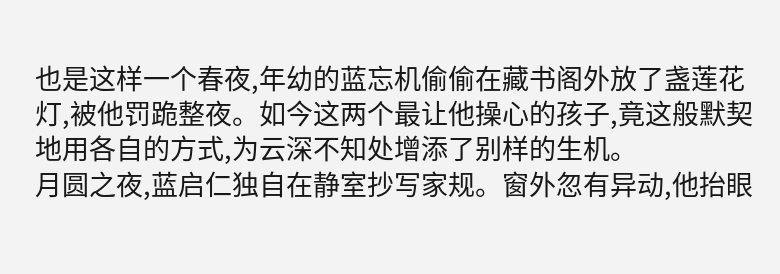也是这样一个春夜,年幼的蓝忘机偷偷在藏书阁外放了盏莲花灯,被他罚跪整夜。如今这两个最让他操心的孩子,竟这般默契地用各自的方式,为云深不知处增添了别样的生机。
月圆之夜,蓝启仁独自在静室抄写家规。窗外忽有异动,他抬眼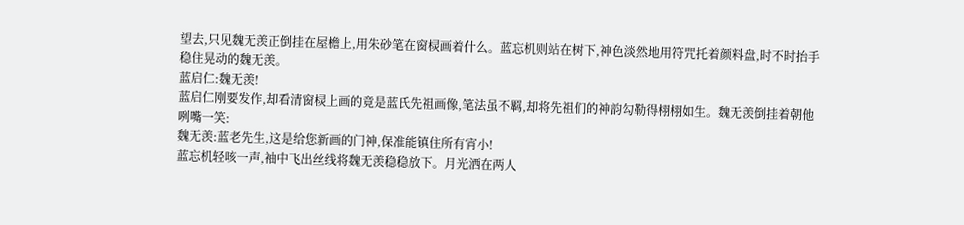望去,只见魏无羡正倒挂在屋檐上,用朱砂笔在窗棂画着什么。蓝忘机则站在树下,神色淡然地用符咒托着颜料盘,时不时抬手稳住晃动的魏无羡。
蓝启仁:魏无羡!
蓝启仁刚要发作,却看清窗棂上画的竟是蓝氏先祖画像,笔法虽不羁,却将先祖们的神韵勾勒得栩栩如生。魏无羡倒挂着朝他咧嘴一笑:
魏无羡:蓝老先生,这是给您新画的门神,保准能镇住所有宵小!
蓝忘机轻咳一声,袖中飞出丝线将魏无羡稳稳放下。月光洒在两人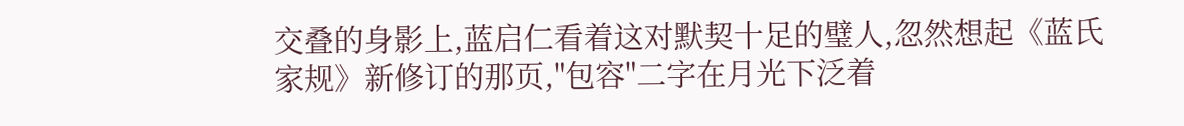交叠的身影上,蓝启仁看着这对默契十足的璧人,忽然想起《蓝氏家规》新修订的那页,"包容"二字在月光下泛着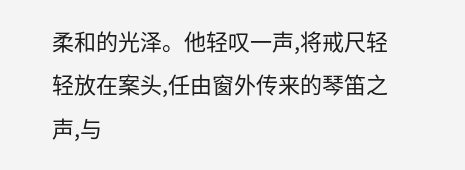柔和的光泽。他轻叹一声,将戒尺轻轻放在案头,任由窗外传来的琴笛之声,与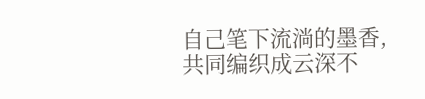自己笔下流淌的墨香,共同编织成云深不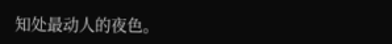知处最动人的夜色。